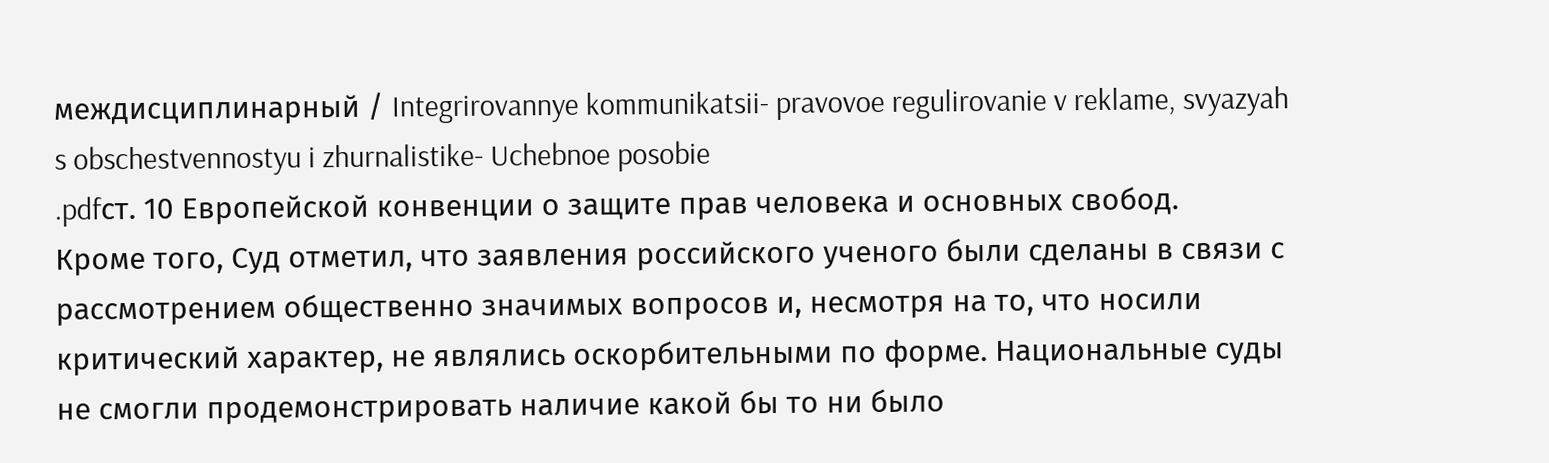междисциплинарный / Integrirovannye kommunikatsii- pravovoe regulirovanie v reklame, svyazyah s obschestvennostyu i zhurnalistike- Uchebnoe posobie
.pdfст. 10 Европейской конвенции о защите прав человека и основных свобод.
Кроме того, Суд отметил, что заявления российского ученого были сделаны в связи с рассмотрением общественно значимых вопросов и, несмотря на то, что носили критический характер, не являлись оскорбительными по форме. Национальные суды не смогли продемонстрировать наличие какой бы то ни было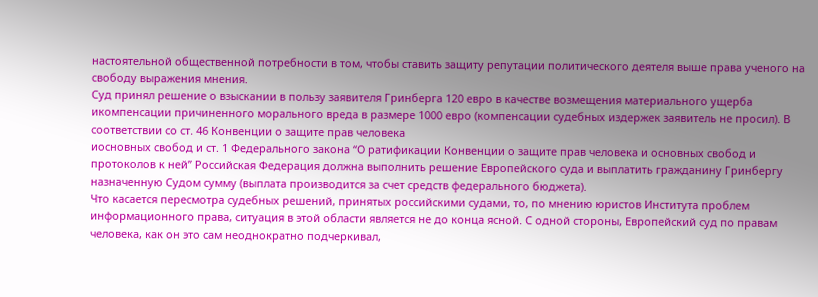настоятельной общественной потребности в том, чтобы ставить защиту репутации политического деятеля выше права ученого на свободу выражения мнения.
Суд принял решение о взыскании в пользу заявителя Гринберга 120 евро в качестве возмещения материального ущерба
икомпенсации причиненного морального вреда в размере 1000 евро (компенсации судебных издержек заявитель не просил). В соответствии со ст. 46 Конвенции о защите прав человека
иосновных свобод и ст. 1 Федерального закона “О ратификации Конвенции о защите прав человека и основных свобод и протоколов к ней” Российская Федерация должна выполнить решение Европейского суда и выплатить гражданину Гринбергу назначенную Судом сумму (выплата производится за счет средств федерального бюджета).
Что касается пересмотра судебных решений, принятых российскими судами, то, по мнению юристов Института проблем информационного права, ситуация в этой области является не до конца ясной. С одной стороны, Европейский суд по правам человека, как он это сам неоднократно подчеркивал,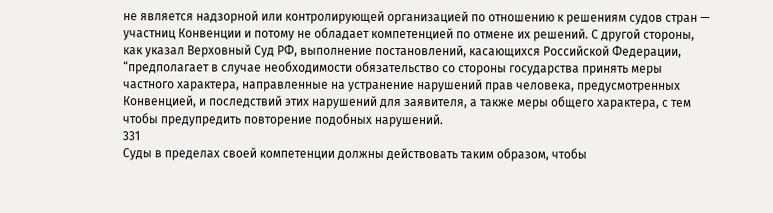не является надзорной или контролирующей организацией по отношению к решениям судов стран — участниц Конвенции и потому не обладает компетенцией по отмене их решений. С другой стороны, как указал Верховный Суд РФ, выполнение постановлений, касающихся Российской Федерации, “предполагает в случае необходимости обязательство со стороны государства принять меры частного характера, направленные на устранение нарушений прав человека, предусмотренных Конвенцией, и последствий этих нарушений для заявителя, а также меры общего характера, с тем чтобы предупредить повторение подобных нарушений.
331
Суды в пределах своей компетенции должны действовать таким образом, чтобы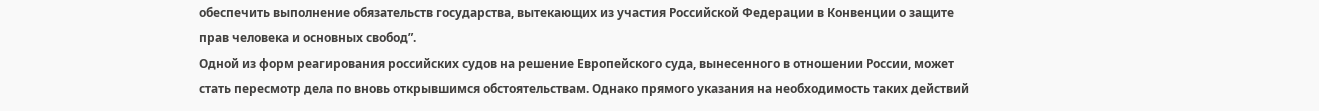обеспечить выполнение обязательств государства, вытекающих из участия Российской Федерации в Конвенции о защите прав человека и основных свобод”.
Одной из форм реагирования российских судов на решение Европейского суда, вынесенного в отношении России, может стать пересмотр дела по вновь открывшимся обстоятельствам. Однако прямого указания на необходимость таких действий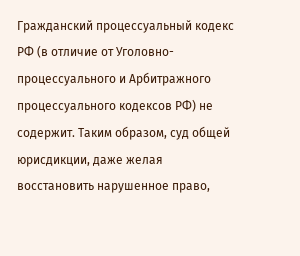Гражданский процессуальный кодекс РФ (в отличие от Уголовно-процессуального и Арбитражного процессуального кодексов РФ) не содержит. Таким образом, суд общей юрисдикции, даже желая восстановить нарушенное право,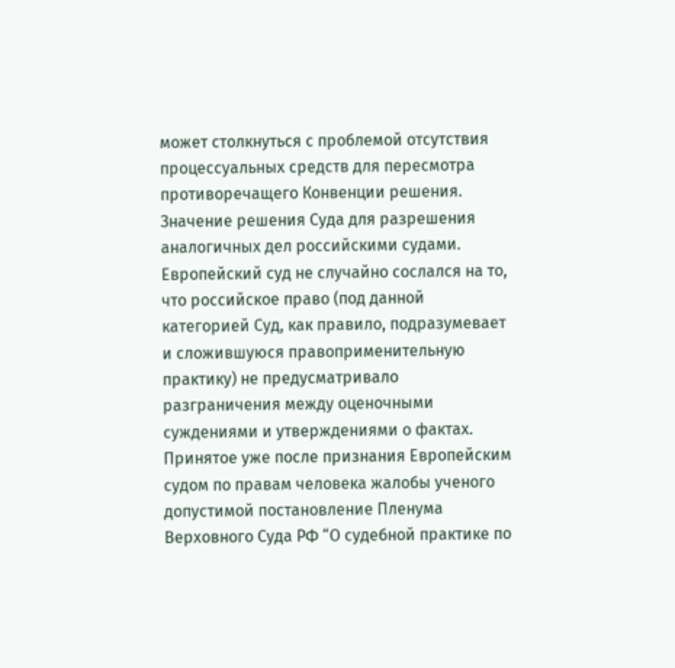может столкнуться с проблемой отсутствия процессуальных средств для пересмотра противоречащего Конвенции решения.
Значение решения Суда для разрешения аналогичных дел российскими судами. Европейский суд не случайно сослался на то, что российское право (под данной категорией Суд, как правило, подразумевает и сложившуюся правоприменительную практику) не предусматривало разграничения между оценочными суждениями и утверждениями о фактах. Принятое уже после признания Европейским судом по правам человека жалобы ученого допустимой постановление Пленума Верховного Суда РФ “О судебной практике по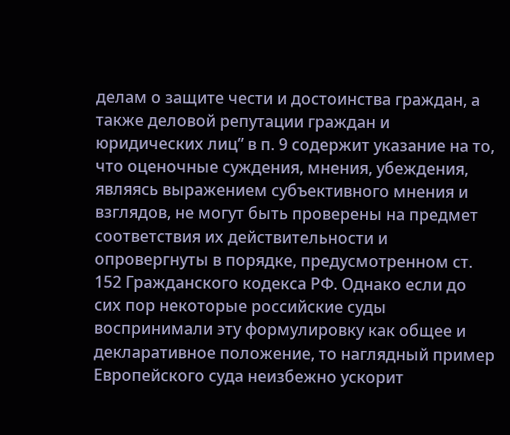делам о защите чести и достоинства граждан, а также деловой репутации граждан и юридических лиц” в п. 9 содержит указание на то, что оценочные суждения, мнения, убеждения, являясь выражением субъективного мнения и взглядов, не могут быть проверены на предмет соответствия их действительности и опровергнуты в порядке, предусмотренном ст. 152 Гражданского кодекса РФ. Однако если до сих пор некоторые российские суды воспринимали эту формулировку как общее и декларативное положение, то наглядный пример Европейского суда неизбежно ускорит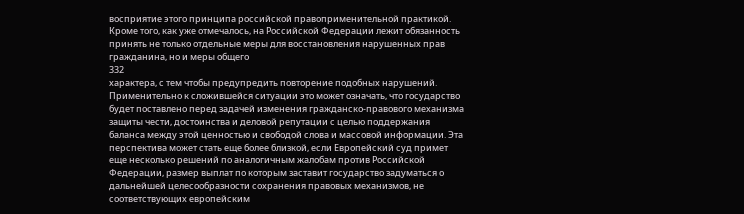восприятие этого принципа российской правоприменительной практикой.
Кроме того, как уже отмечалось, на Российской Федерации лежит обязанность принять не только отдельные меры для восстановления нарушенных прав гражданина, но и меры общего
332
характера, с тем чтобы предупредить повторение подобных нарушений. Применительно к сложившейся ситуации это может означать, что государство будет поставлено перед задачей изменения гражданско-правового механизма защиты чести, достоинства и деловой репутации с целью поддержания баланса между этой ценностью и свободой слова и массовой информации. Эта перспектива может стать еще более близкой, если Европейский суд примет еще несколько решений по аналогичным жалобам против Российской Федерации, размер выплат по которым заставит государство задуматься о дальнейшей целесообразности сохранения правовых механизмов, не соответствующих европейским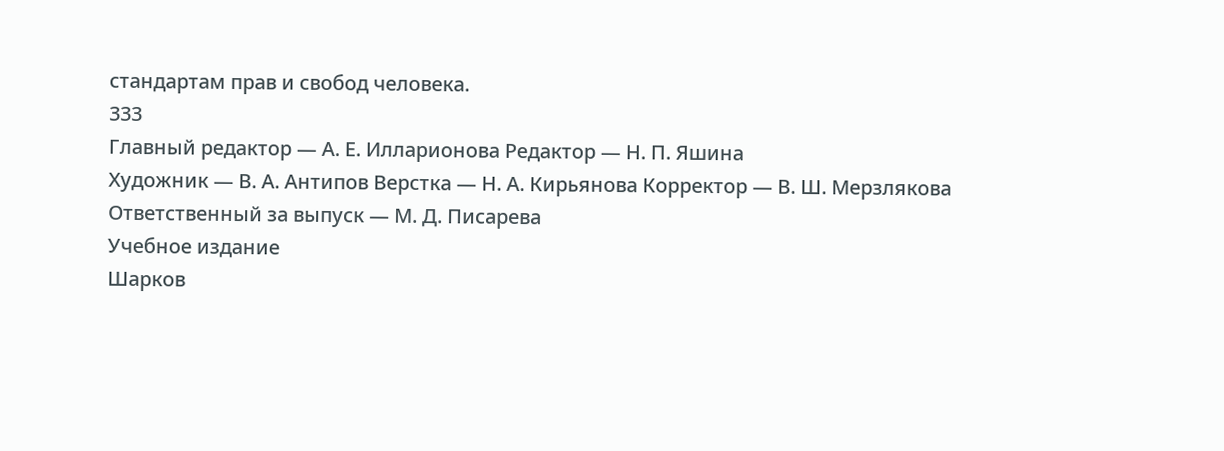стандартам прав и свобод человека.
333
Главный редактор — А. Е. Илларионова Редактор — Н. П. Яшина
Художник — В. А. Антипов Верстка — Н. А. Кирьянова Корректор — В. Ш. Мерзлякова
Ответственный за выпуск — М. Д. Писарева
Учебное издание
Шарков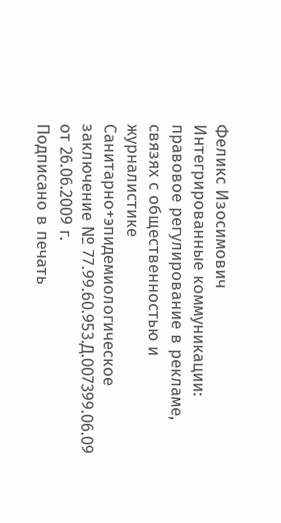Феликс Изосимович
Интегрированные коммуникации: правовое регулирование в рекламе, связях с общественностью и журналистике
Санитарно+эпидемиологическое заключение № 77.99.60.953.Д.007399.06.09 от 26.06.2009 г.
Подписано в печать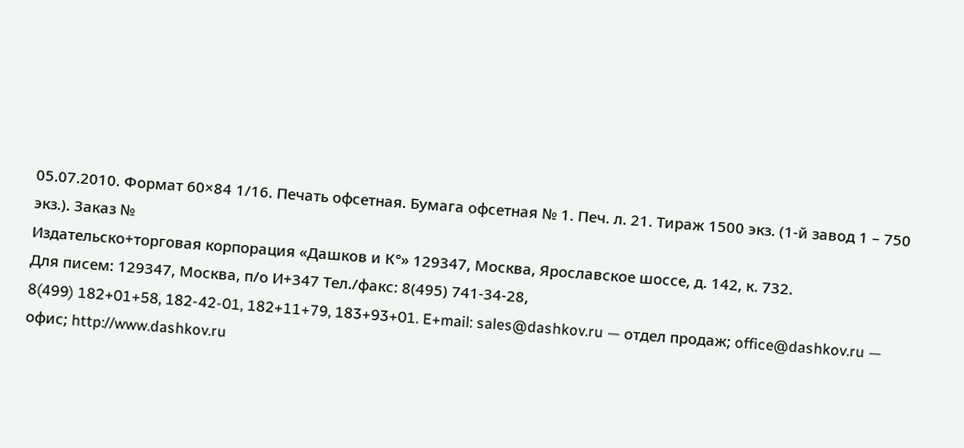05.07.2010. Формат 60×84 1/16. Печать офсетная. Бумага офсетная № 1. Печ. л. 21. Тираж 1500 экз. (1-й завод 1 – 750 экз.). Заказ №
Издательско+торговая корпорация «Дашков и К°» 129347, Москва, Ярославское шоссе, д. 142, к. 732.
Для писем: 129347, Москва, п/о И+347 Тел./факс: 8(495) 741-34-28,
8(499) 182+01+58, 182-42-01, 182+11+79, 183+93+01. E+mail: sales@dashkov.ru — отдел продаж; office@dashkov.ru — офис; http://www.dashkov.ru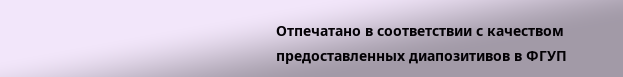Отпечатано в соответствии с качеством предоставленных диапозитивов в ФГУП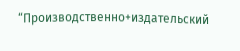“Производственно+издательский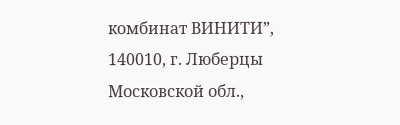комбинат ВИНИТИ”,
140010, г. Люберцы Московской обл.,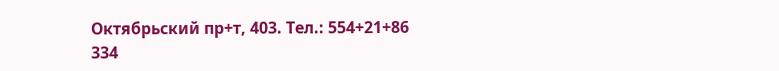Октябрьский пр+т, 403. Тел.: 554+21+86
334